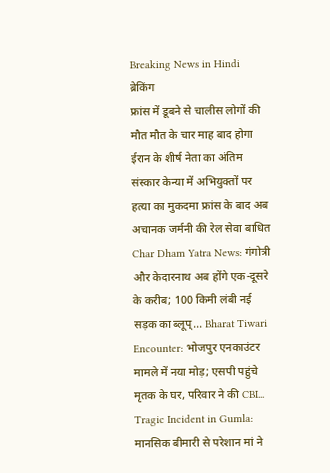Breaking News in Hindi
ब्रेकिंग
फ्रांस में डूबने से चालीस लोगों की मौत मौत के चार माह बाद होगा ईरान के शीर्ष नेता का अंतिम संस्कार केन्या में अभियुक्तों पर हत्या का मुकदमा फ्रांस के बाद अब अचानक जर्मनी की रेल सेवा बाधित Char Dham Yatra News: गंगोत्री और केदारनाथ अब होंगे एक-दूसरे के करीब; 100 किमी लंबी नई सड़क का ब्लूप्... Bharat Tiwari Encounter: भोजपुर एनकाउंटर मामले में नया मोड़; एसपी पहुंचे मृतक के घर, परिवार ने की CBI... Tragic Incident in Gumla: मानसिक बीमारी से परेशान मां ने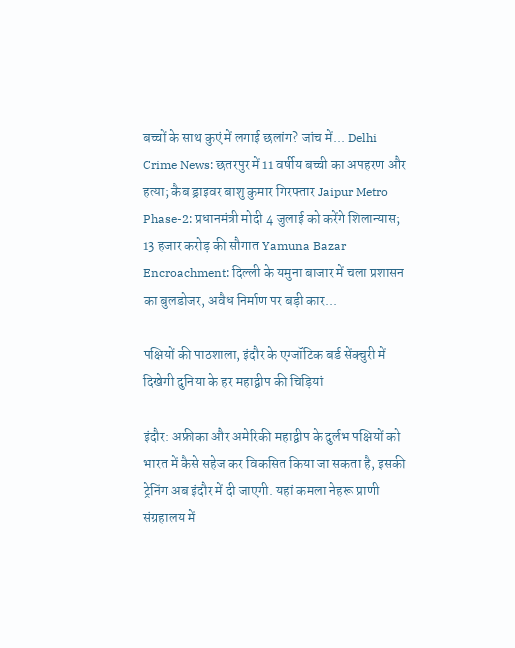बच्चों के साथ कुएं में लगाई छलांग? जांच में... Delhi Crime News: छतरपुर में 11 वर्षीय बच्ची का अपहरण और हत्या; कैब ड्राइवर बाशु कुमार गिरफ्तार Jaipur Metro Phase-2: प्रधानमंत्री मोदी 4 जुलाई को करेंगे शिलान्यास; 13 हजार करोड़ की सौगात Yamuna Bazar Encroachment: दिल्ली के यमुना बाजार में चला प्रशासन का बुलडोजर, अवैध निर्माण पर बड़ी कार...

पक्षियों की पाठशाला, इंदौर के एग्जॉटिक बर्ड सेंक्चुरी में दिखेगी दुनिया के हर महाद्वीप की चिड़ियां

इंदौर: अफ्रीका और अमेरिकी महाद्वीप के दुर्लभ पक्षियों को भारत में कैसे सहेज कर विकसित किया जा सकता है, इसकी ट्रेनिंग अब इंदौर में दी जाएगी. यहां कमला नेहरू प्राणी संग्रहालय में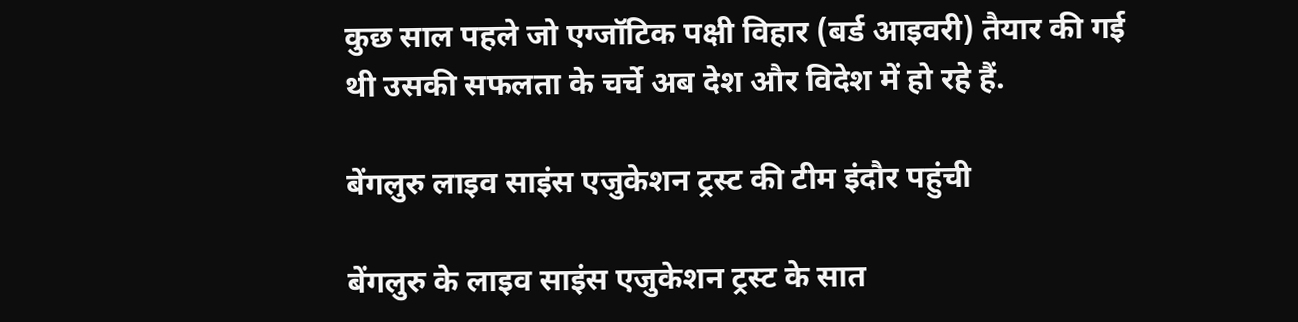कुछ साल पहले जो एग्जॉटिक पक्षी विहार (बर्ड आइवरी) तैयार की गई थी उसकी सफलता के चर्चे अब देश और विदेश में हो रहे हैं.

बेंगलुरु लाइव साइंस एजुकेशन ट्रस्ट की टीम इंदौर पहुंची

बेंगलुरु के लाइव साइंस एजुकेशन ट्रस्ट के सात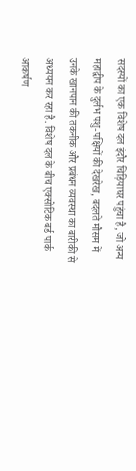सदस्यों का एक विशेष दल इंदौर चिड़ियाघर पहुंचा है, जो अन्य महाद्वीप के दुर्लभ पशु-पक्षियों की देखरेख, बदलते मौसम में उनके खानपान की तकनीक और प्रबंधन व्यवस्था का बारीकी से अध्ययन कर रहा है. विशेष दल के बीच एक्सोटिक बर्ड पार्क आकर्षण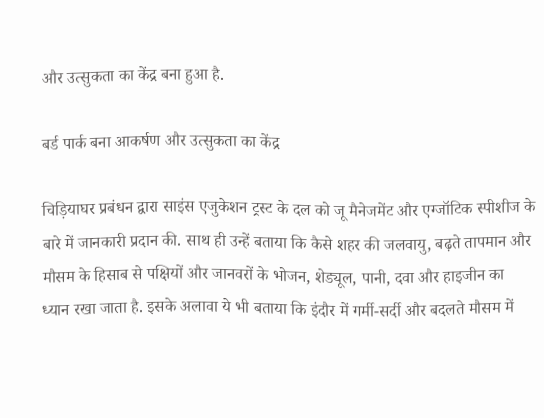और उत्सुकता का केंद्र बना हुआ है.

बर्ड पार्क बना आकर्षण और उत्सुकता का केंद्र

चिड़ियाघर प्रबंधन द्वारा साइंस एजुकेशन ट्रस्ट के दल को जू मैनेजमेंट और एग्जॉटिक स्पीशीज के बारे में जानकारी प्रदान की. साथ ही उन्हें बताया कि कैसे शहर की जलवायु, बढ़ते तापमान और मौसम के हिसाब से पक्षियों और जानवरों के भोजन, शेड्यूल, पानी, दवा और हाइजीन का ध्यान रखा जाता है. इसके अलावा ये भी बताया कि इंदौर में गर्मी-सर्दी और बदलते मौसम में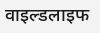वाइल्डलाइफ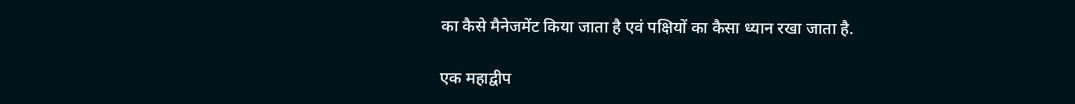का कैसे मैनेजमेंट किया जाता है एवं पक्षियों का कैसा ध्यान रखा जाता है.

एक महाद्वीप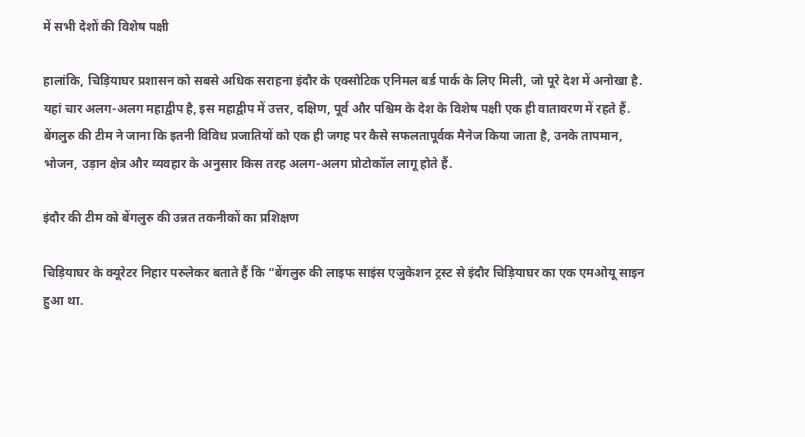में सभी देशों की विशेष पक्षी

हालांकि, चिड़ियाघर प्रशासन को सबसे अधिक सराहना इंदौर के एक्सोटिक एनिमल बर्ड पार्क के लिए मिली, जो पूरे देश में अनोखा है. यहां चार अलग-अलग महाद्वीप है, इस महाद्वीप में उत्तर, दक्षिण, पूर्व और पश्चिम के देश के विशेष पक्षी एक ही वातावरण में रहते हैं. बेंगलुरु की टीम ने जाना कि इतनी विविध प्रजातियों को एक ही जगह पर कैसे सफलतापूर्वक मैनेज किया जाता है, उनके तापमान, भोजन, उड़ान क्षेत्र और व्यवहार के अनुसार किस तरह अलग-अलग प्रोटोकॉल लागू होते हैं.

इंदौर की टीम को बेंगलुरु की उन्नत तकनीकों का प्रशिक्षण

चिड़ियाघर के क्यूरेटर निहार परुलेकर बताते हैं कि “बेंगलुरु की लाइफ साइंस एजुकेशन ट्रस्ट से इंदौर चिड़ियाघर का एक एमओयू साइन हुआ था.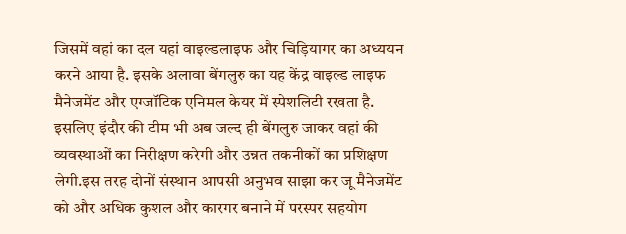जिसमें वहां का दल यहां वाइल्डलाइफ और चिड़ियागर का अध्ययन करने आया है. इसके अलावा बेंगलुरु का यह केंद्र वाइल्ड लाइफ मैनेजमेंट और एग्जॉटिक एनिमल केयर में स्पेशलिटी रखता है. इसलिए इंदौर की टीम भी अब जल्द ही बेंगलुरु जाकर वहां की व्यवस्थाओं का निरीक्षण करेगी और उन्नत तकनीकों का प्रशिक्षण लेगी.इस तरह दोनों संस्थान आपसी अनुभव साझा कर जू मैनेजमेंट को और अधिक कुशल और कारगर बनाने में परस्पर सहयोग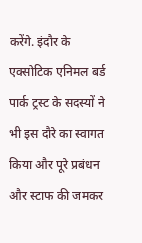करेंगे. इंदौर के एक्सोटिक एनिमल बर्ड पार्क ट्रस्ट के सदस्यों ने भी इस दौरे का स्वागत किया और पूरे प्रबंधन और स्टाफ की जमकर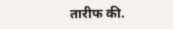तारीफ की.